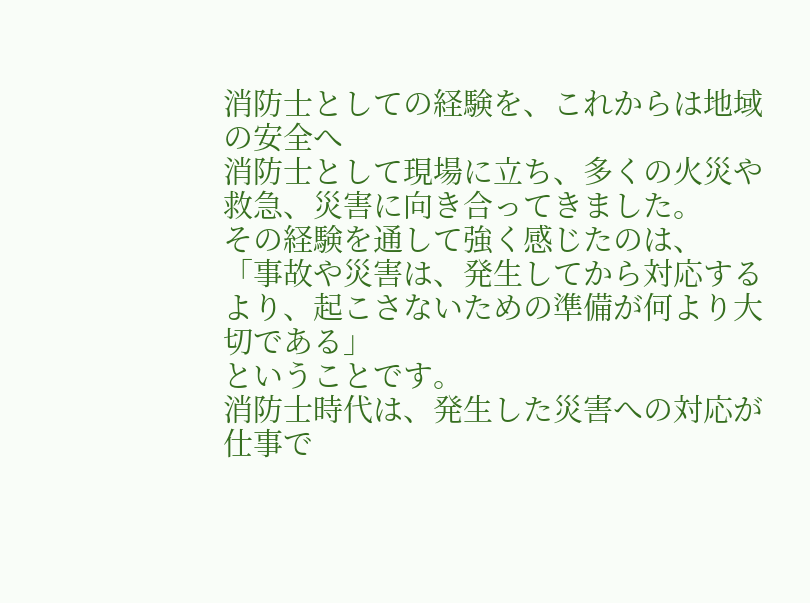消防士としての経験を、これからは地域の安全へ
消防士として現場に立ち、多くの火災や救急、災害に向き合ってきました。
その経験を通して強く感じたのは、
「事故や災害は、発生してから対応するより、起こさないための準備が何より大切である」
ということです。
消防士時代は、発生した災害への対応が仕事で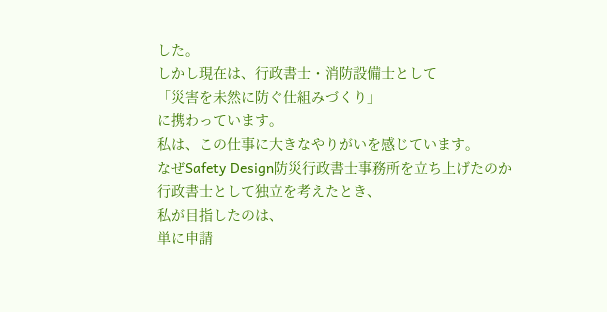した。
しかし現在は、行政書士・消防設備士として
「災害を未然に防ぐ仕組みづくり」
に携わっています。
私は、この仕事に大きなやりがいを感じています。
なぜSafety Design防災行政書士事務所を立ち上げたのか
行政書士として独立を考えたとき、
私が目指したのは、
単に申請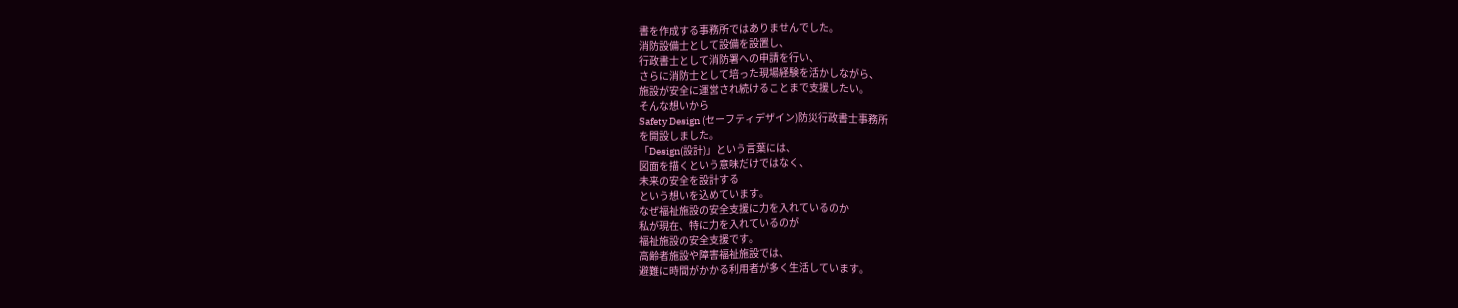書を作成する事務所ではありませんでした。
消防設備士として設備を設置し、
行政書士として消防署への申請を行い、
さらに消防士として培った現場経験を活かしながら、
施設が安全に運営され続けることまで支援したい。
そんな想いから
Safety Design (セーフティデザイン)防災行政書士事務所
を開設しました。
「Design(設計)」という言葉には、
図面を描くという意味だけではなく、
未来の安全を設計する
という想いを込めています。
なぜ福祉施設の安全支援に力を入れているのか
私が現在、特に力を入れているのが
福祉施設の安全支援です。
高齢者施設や障害福祉施設では、
避難に時間がかかる利用者が多く生活しています。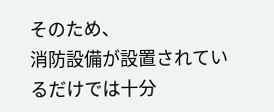そのため、
消防設備が設置されているだけでは十分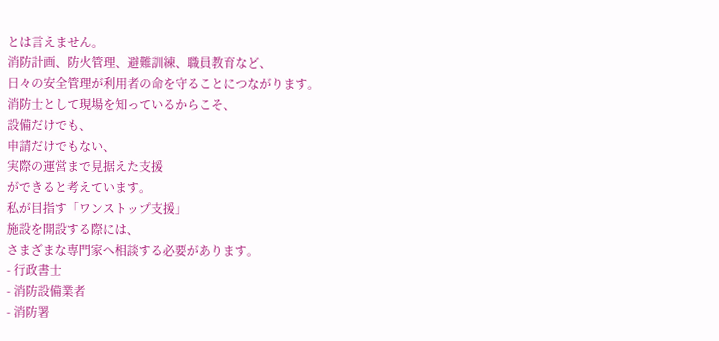とは言えません。
消防計画、防火管理、避難訓練、職員教育など、
日々の安全管理が利用者の命を守ることにつながります。
消防士として現場を知っているからこそ、
設備だけでも、
申請だけでもない、
実際の運営まで見据えた支援
ができると考えています。
私が目指す「ワンストップ支援」
施設を開設する際には、
さまざまな専門家へ相談する必要があります。
- 行政書士
- 消防設備業者
- 消防署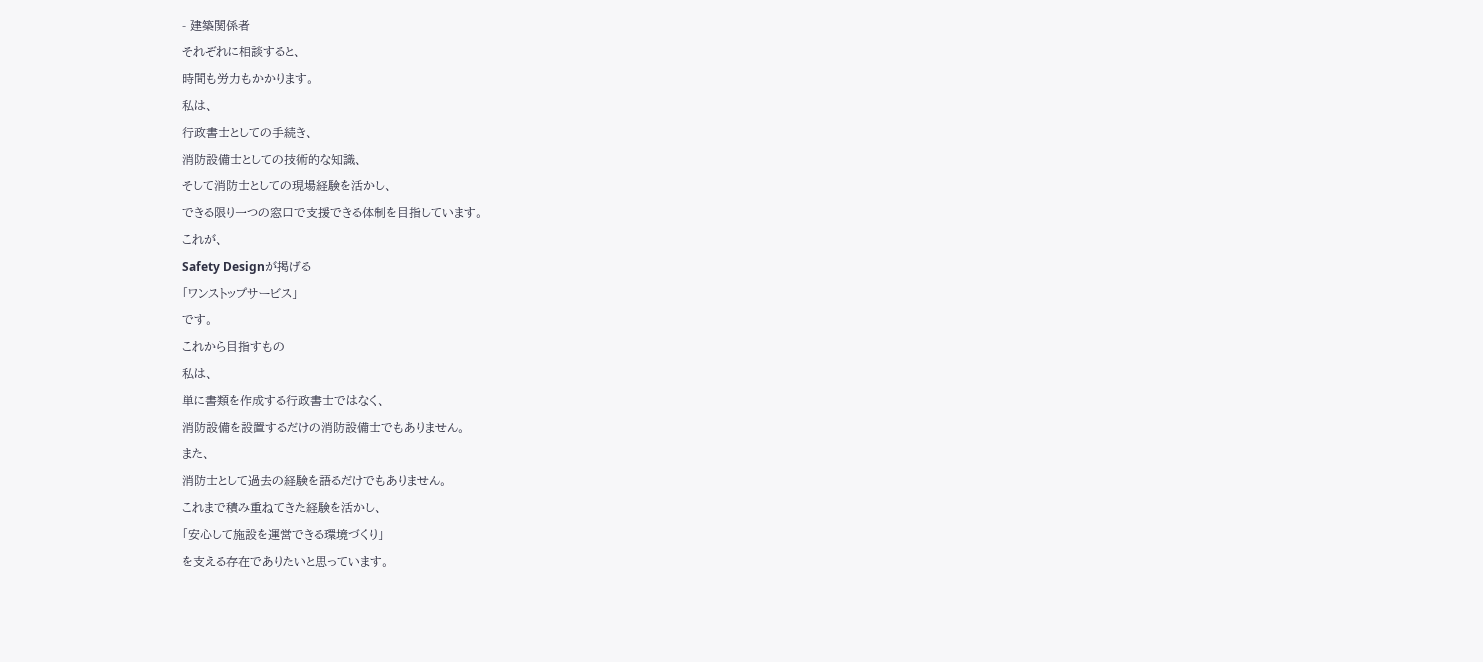- 建築関係者
それぞれに相談すると、
時間も労力もかかります。
私は、
行政書士としての手続き、
消防設備士としての技術的な知識、
そして消防士としての現場経験を活かし、
できる限り一つの窓口で支援できる体制を目指しています。
これが、
Safety Designが掲げる
「ワンストップサービス」
です。
これから目指すもの
私は、
単に書類を作成する行政書士ではなく、
消防設備を設置するだけの消防設備士でもありません。
また、
消防士として過去の経験を語るだけでもありません。
これまで積み重ねてきた経験を活かし、
「安心して施設を運営できる環境づくり」
を支える存在でありたいと思っています。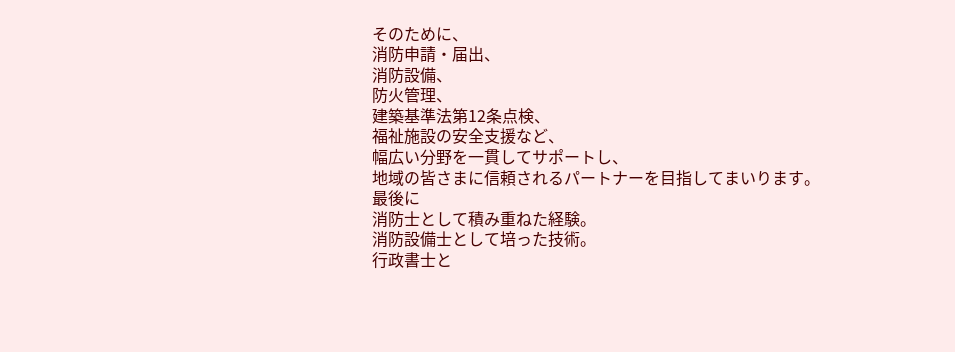そのために、
消防申請・届出、
消防設備、
防火管理、
建築基準法第12条点検、
福祉施設の安全支援など、
幅広い分野を一貫してサポートし、
地域の皆さまに信頼されるパートナーを目指してまいります。
最後に
消防士として積み重ねた経験。
消防設備士として培った技術。
行政書士と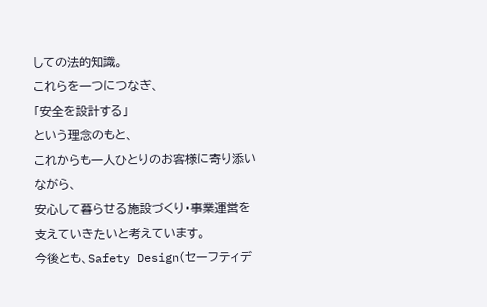しての法的知識。
これらを一つにつなぎ、
「安全を設計する」
という理念のもと、
これからも一人ひとりのお客様に寄り添いながら、
安心して暮らせる施設づくり・事業運営を支えていきたいと考えています。
今後とも、Safety Design(セーフティデ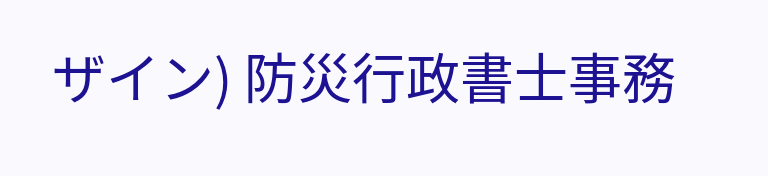ザイン) 防災行政書士事務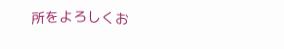所をよろしくお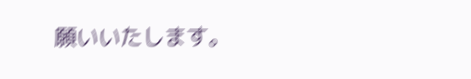願いいたします。